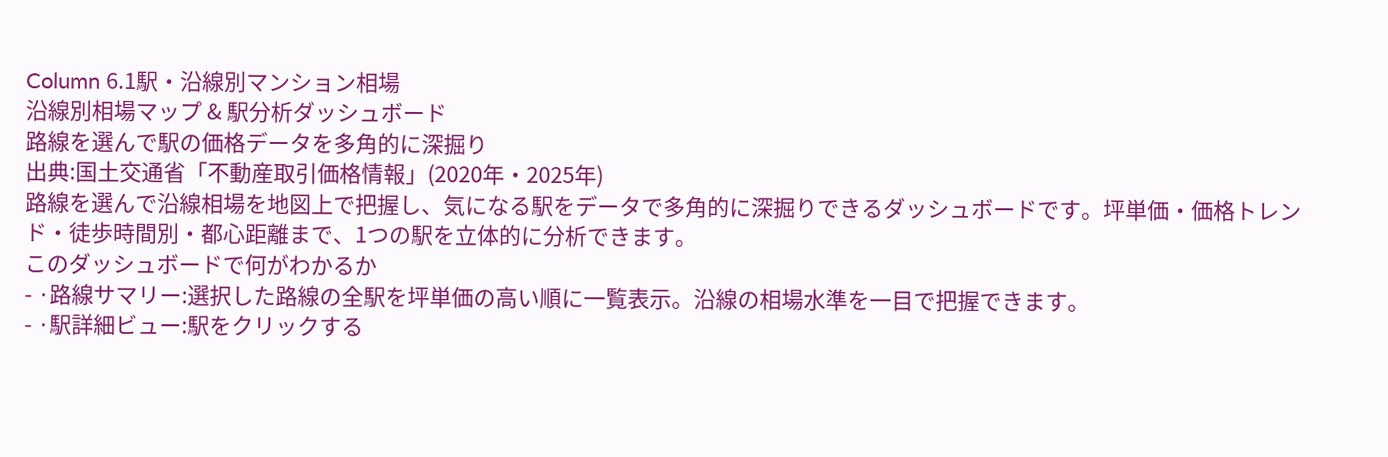Column 6.1駅・沿線別マンション相場
沿線別相場マップ & 駅分析ダッシュボード
路線を選んで駅の価格データを多角的に深掘り
出典:国土交通省「不動産取引価格情報」(2020年・2025年)
路線を選んで沿線相場を地図上で把握し、気になる駅をデータで多角的に深掘りできるダッシュボードです。坪単価・価格トレンド・徒歩時間別・都心距離まで、1つの駅を立体的に分析できます。
このダッシュボードで何がわかるか
- ·路線サマリー:選択した路線の全駅を坪単価の高い順に一覧表示。沿線の相場水準を一目で把握できます。
- ·駅詳細ビュー:駅をクリックする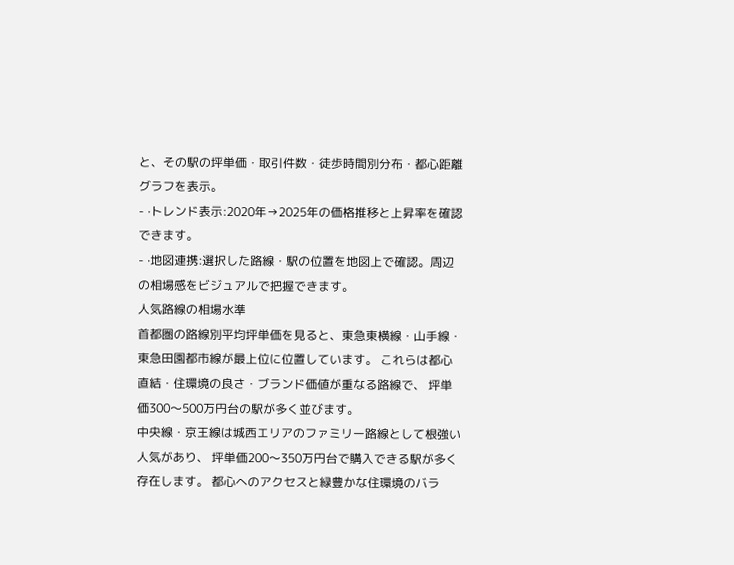と、その駅の坪単価・取引件数・徒歩時間別分布・都心距離グラフを表示。
- ·トレンド表示:2020年→2025年の価格推移と上昇率を確認できます。
- ·地図連携:選択した路線・駅の位置を地図上で確認。周辺の相場感をビジュアルで把握できます。
人気路線の相場水準
首都圏の路線別平均坪単価を見ると、東急東横線・山手線・東急田園都市線が最上位に位置しています。 これらは都心直結・住環境の良さ・ブランド価値が重なる路線で、 坪単価300〜500万円台の駅が多く並びます。
中央線・京王線は城西エリアのファミリー路線として根強い人気があり、 坪単価200〜350万円台で購入できる駅が多く存在します。 都心へのアクセスと緑豊かな住環境のバラ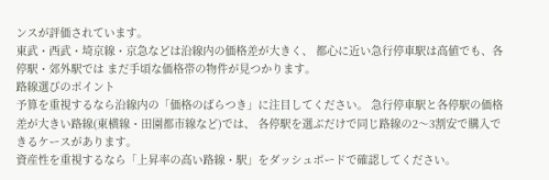ンスが評価されています。
東武・西武・埼京線・京急などは沿線内の価格差が大きく、 都心に近い急行停車駅は高値でも、各停駅・郊外駅では まだ手頃な価格帯の物件が見つかります。
路線選びのポイント
予算を重視するなら沿線内の「価格のばらつき」に注目してください。 急行停車駅と各停駅の価格差が大きい路線(東横線・田園都市線など)では、 各停駅を選ぶだけで同じ路線の2〜3割安で購入できるケースがあります。
資産性を重視するなら「上昇率の高い路線・駅」をダッシュボードで確認してください。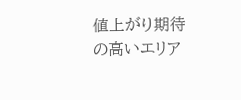値上がり期待の高いエリア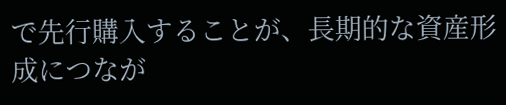で先行購入することが、長期的な資産形成につなが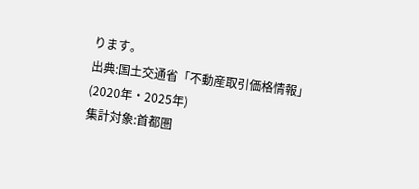ります。
出典:国土交通省「不動産取引価格情報」(2020年・2025年)
集計対象:首都圏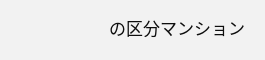の区分マンション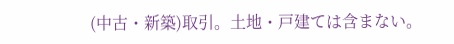(中古・新築)取引。土地・戸建ては含まない。